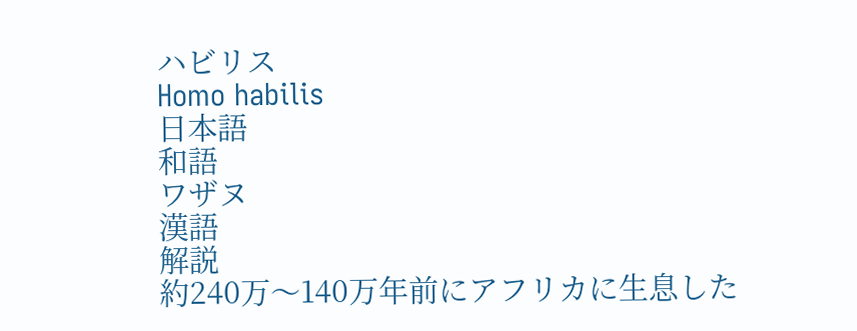ハビリス
Homo habilis
日本語
和語
ワザヌ
漢語
解説
約240万〜140万年前にアフリカに生息した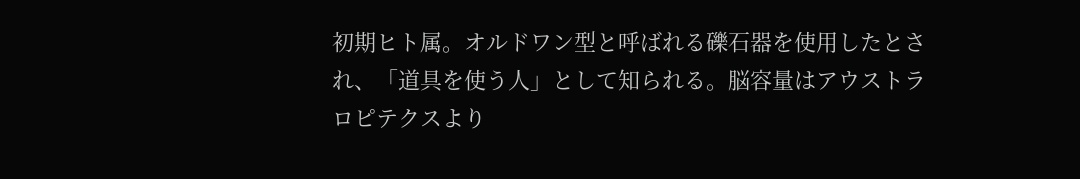初期ヒト属。オルドワン型と呼ばれる礫石器を使用したとされ、「道具を使う人」として知られる。脳容量はアウストラロピテクスより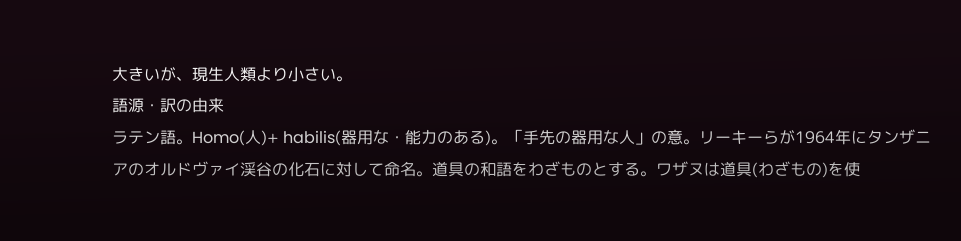大きいが、現生人類より小さい。
語源・訳の由来
ラテン語。Homo(人)+ habilis(器用な・能力のある)。「手先の器用な人」の意。リーキーらが1964年にタンザニアのオルドヴァイ渓谷の化石に対して命名。道具の和語をわざものとする。ワザヌは道具(わざもの)を使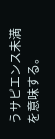うサピエンス未満を意味する。